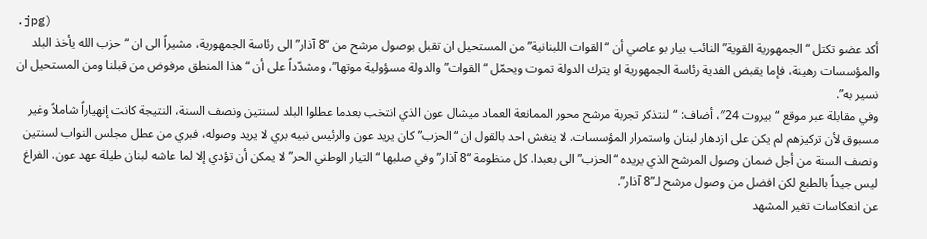.jpg)
أكد عضو تكتل “الجمهورية القوية” النائب بيار بو عاصي أن “القوات اللبنانية” من المستحيل ان تقبل بوصول مرشح من “8 آذار” الى رئاسة الجمهورية، مشيراً الى ان “حزب الله يأخذ البلد والمؤسسات رهينة، فإما يقبض الفدية رئاسة الجمهورية او يترك الدولة تموت ويحمّل “القوات” والدولة مسؤولية موتها”، ومشدّداً على أن “هذا المنطق مرفوض من قبلنا ومن المستحيل ان نسير به”.
وفي مقابلة عبر موقع “بيروت 24″، أضاف: “لنتذكر تجربة مرشح محور الممانعة العماد ميشال عون الذي انتخب بعدما عطلوا البلد لسنتين ونصف السنة، النتيجة كانت إنهياراً شاملاً وغير مسبوق لأن تركيزهم لم يكن على ازدهار لبنان واستمرار المؤسسات. لا ينغش احد بالقول ان “الحزب” كان يريد عون والرئيس نبيه بري لا يريد وصوله، فبري من عطل مجلس النواب لسنتين ونصف السنة من أجل ضمان وصول المرشح الذي يريده “الحزب” الى بعبدا. كل منظومة “8 آذار” وفي صلبها “التيار الوطني الحر” لا يمكن أن تؤدي إلا لما عاشه لبنان طيلة عهد عون. الفراغ ليس جيداً بالطبع لكن افضل من وصول مرشح لـ”8 آذار”.
عن انعكاسات تغير المشهد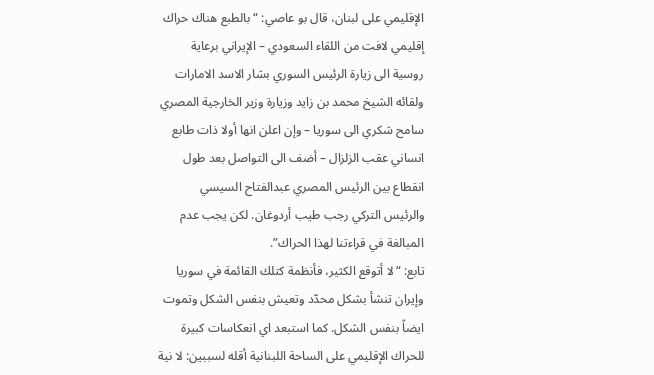الإقليمي على لبنان، قال بو عاصي: “بالطبع هناك حراك إقليمي لافت من اللقاء السعودي – الإيراني برعاية روسية الى زيارة الرئيس السوري بشار الاسد الامارات ولقائه الشيخ محمد بن زايد وزيارة وزير الخارجية المصري سامح شكري الى سوريا – وإن اعلن انها أولا ذات طابع انساني عقب الزلزال – أضف الى التواصل بعد طول انقطاع بين الرئيس المصري عبدالفتاح السيسي والرئيس التركي رجب طيب أردوغان. لكن يجب عدم المبالغة في قراءتنا لهذا الحراك”.
تابع: “لا أتوقع الكثير، فأنظمة كتلك القائمة في سوريا وإيران تنشأ بشكل محدّد وتعيش بنفس الشكل وتموت ايضاً بنفس الشكل. كما استبعد اي انعكاسات كبيرة للحراك الإقليمي على الساحة اللبنانية أقله لسببين: لا نية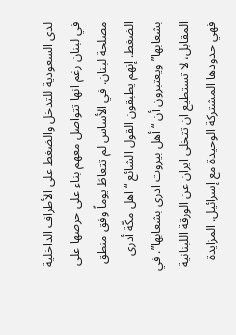لدى السعودية للتدخل والضغط على الأطراف الداخلية في لبنان رغم انها تتواصل معهم بناء على حرصها على مصلحة لبنان. في الأساس لم تتعاطَ يوماً وفق منطق الضغط. إنهم يطبقون القول الشائع “اهل مكّة أدرى بشعابها” ويعتبرون أن “أهل بيروت ادرى بشعابها”. في المقابل، لا تستطيع ان تتخلى ايران عن الورقة اللبنانية فهي حدودها المشتركة الوحيدة مع إسرائيل. المزايدة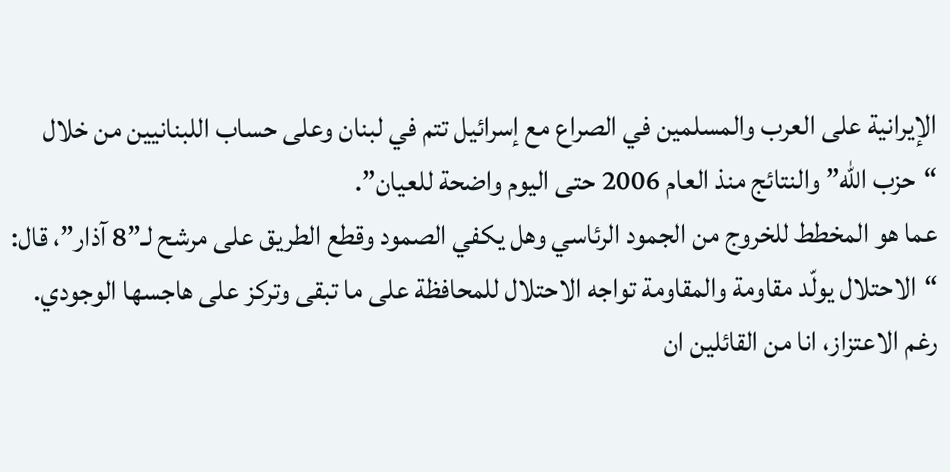الإيرانية على العرب والمسلمين في الصراع مع إسرائيل تتم في لبنان وعلى حساب اللبنانيين من خلال “حزب الله” والنتائج منذ العام 2006 حتى اليوم واضحة للعيان”.
عما هو المخطط للخروج من الجمود الرئاسي وهل يكفي الصمود وقطع الطريق على مرشح لـ”8 آذار”، قال: “الاحتلال يولّد مقاومة والمقاومة تواجه الاحتلال للمحافظة على ما تبقى وتركز على هاجسها الوجودي. رغم الاعتزاز، انا من القائلين ان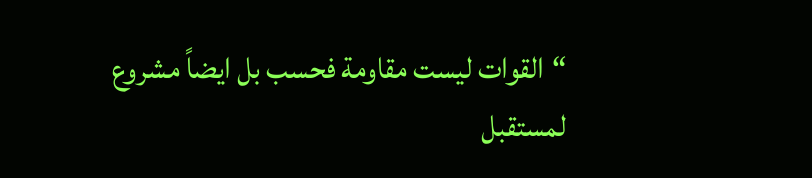“القوات ليست مقاومة فحسب بل ايضاً مشروع لمستقبل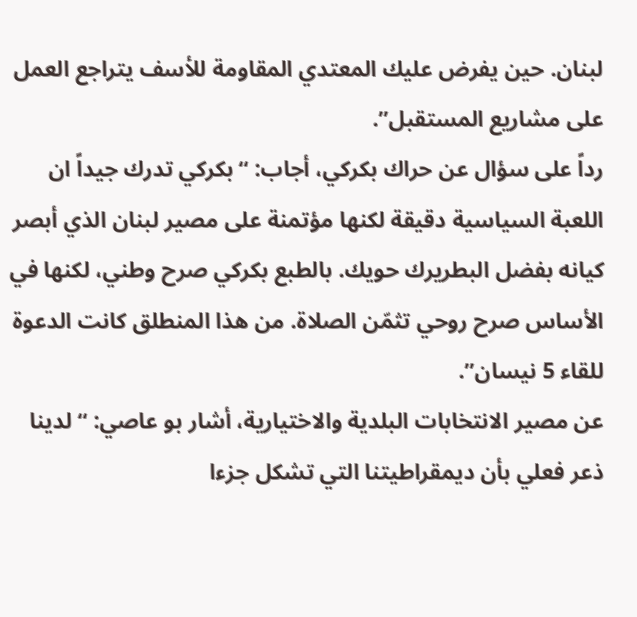لبنان. حين يفرض عليك المعتدي المقاومة للأسف يتراجع العمل على مشاريع المستقبل”.
رداً على سؤال عن حراك بكركي، أجاب: “بكركي تدرك جيداً ان اللعبة السياسية دقيقة لكنها مؤتمنة على مصير لبنان الذي أبصر كيانه بفضل البطريرك حويك. بالطبع بكركي صرح وطني، لكنها في الأساس صرح روحي تثمّن الصلاة. من هذا المنطلق كانت الدعوة للقاء 5 نيسان”.
عن مصير الانتخابات البلدية والاختيارية، أشار بو عاصي: “لدينا ذعر فعلي بأن ديمقراطيتنا التي تشكل جزءا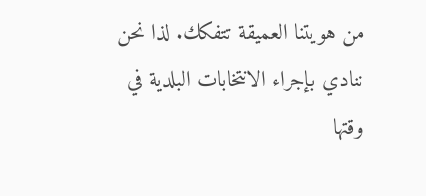من هويتنا العميقة تتفكك. لذا نحن ننادي بإجراء الانتخابات البلدية في وقتها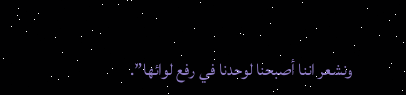ونشعر اننا أصبحنا لوحدنا في رفع لوائها”.